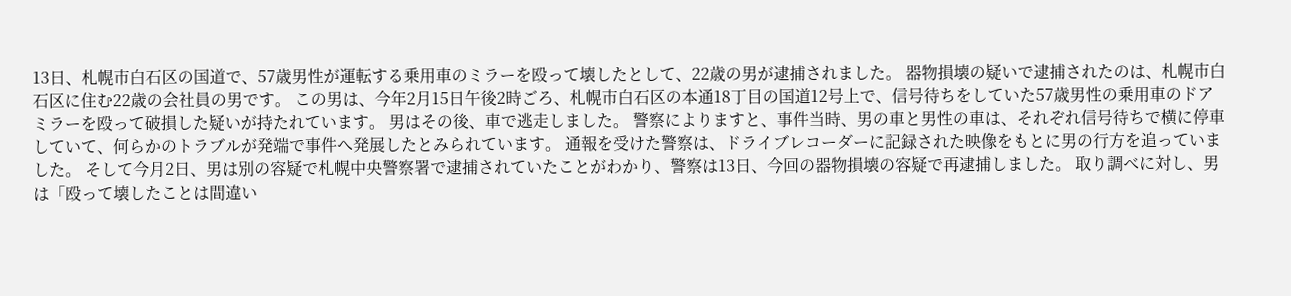13日、札幌市白石区の国道で、57歳男性が運転する乗用車のミラーを殴って壊したとして、22歳の男が逮捕されました。 器物損壊の疑いで逮捕されたのは、札幌市白石区に住む22歳の会社員の男です。 この男は、今年2月15日午後2時ごろ、札幌市白石区の本通18丁目の国道12号上で、信号待ちをしていた57歳男性の乗用車のドアミラーを殴って破損した疑いが持たれています。 男はその後、車で逃走しました。 警察によりますと、事件当時、男の車と男性の車は、それぞれ信号待ちで横に停車していて、何らかのトラブルが発端で事件へ発展したとみられています。 通報を受けた警察は、ドライブレコーダーに記録された映像をもとに男の行方を追っていました。 そして今月2日、男は別の容疑で札幌中央警察署で逮捕されていたことがわかり、警察は13日、今回の器物損壊の容疑で再逮捕しました。 取り調べに対し、男は「殴って壊したことは間違い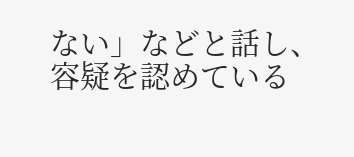ない」などと話し、容疑を認めている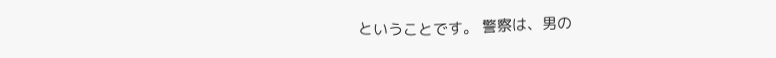ということです。 警察は、男の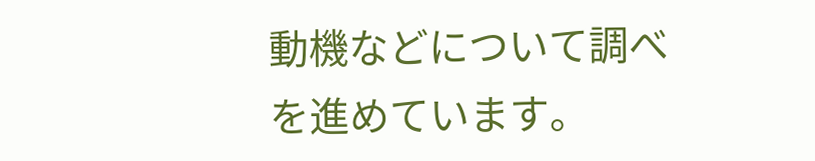動機などについて調べを進めています。